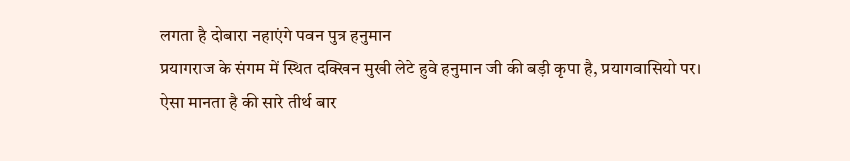लगता है दोबारा नहाएंगे पवन पुत्र हनुमान
प्रयागराज के संगम में स्थित दक्खिन मुखी लेटे हुवे हनुमान जी की बड़ी कृपा है, प्रयागवासियो पर।
ऐसा मानता है की सारे तीर्थ बार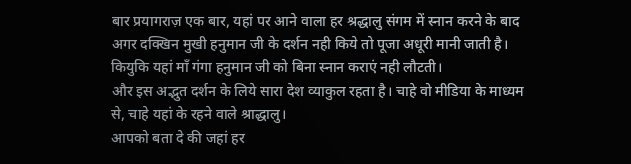बार प्रयागराज़ एक बार, यहां पर आने वाला हर श्रद्धालु संगम में स्नान करने के बाद अगर दक्खिन मुखी हनुमान जी के दर्शन नही किये तो पूजा अधूरी मानी जाती है। कियुकि यहां माँ गंगा हनुमान जी को बिना स्नान कराएं नही लौटती।
और इस अद्भुत दर्शन के लिये सारा देश व्याकुल रहता है। चाहे वो मीडिया के माध्यम से, चाहे यहां के रहने वाले श्राद्धालु।
आपको बता दे की जहां हर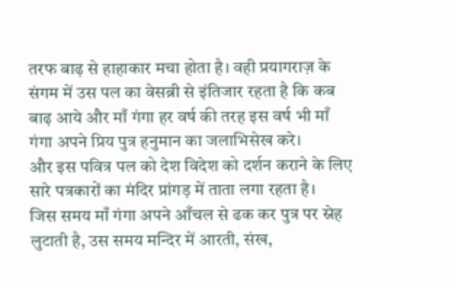तरफ बाढ़ से हाहाकार मचा होता है। वही प्रयागराज़ के संगम में उस पल का वेसब्री से इंतिजार रहता है कि कब बाढ़ आये और माँ गंगा हर वर्ष की तरह इस वर्ष भी माँ गंगा अपने प्रिय पुत्र हनुमान का जलाभिसेख करे।
और इस पवित्र पल को देश विदेश को दर्शन कराने के लिए सारे पत्रकारों का मंदिर प्रांगड़ में ताता लगा रहता है।
जिस समय माँ गंगा अपने आँचल से ढक कर पुत्र पर स्नेह लुटाती है, उस समय मन्दिर में आरती, संख,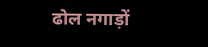ढोल नगाड़ों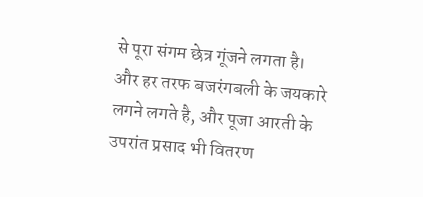से पूरा संगम छेत्र गूंजने लगता है।
और हर तरफ बजरंगबली के जयकारे लगने लगते है, और पूजा आरती के उपरांत प्रसाद भी वितरण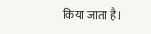किया जाता है।